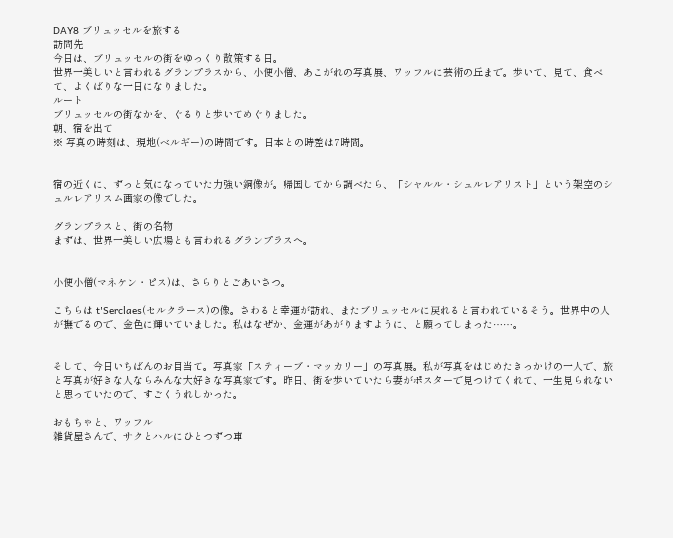DAY8 ブリュッセルを旅する
訪問先
今日は、ブリュッセルの街をゆっくり散策する日。
世界一美しいと言われるグランプラスから、小便小僧、あこがれの写真展、ワッフルに芸術の丘まで。歩いて、見て、食べて、よくばりな一日になりました。
ルート
ブリュッセルの街なかを、ぐるりと歩いてめぐりました。
朝、宿を出て
※ 写真の時刻は、現地(ベルギー)の時間です。日本との時差は7時間。


宿の近くに、ずっと気になっていた力強い銅像が。帰国してから調べたら、「シャルル・シュルレアリスト」という架空のシュルレアリスム画家の像でした。

グランプラスと、街の名物
まずは、世界一美しい広場とも言われるグランプラスへ。


小便小僧(マネケン・ピス)は、さらりとごあいさつ。

こちらは t'Serclaes(セルクラース)の像。さわると幸運が訪れ、またブリュッセルに戻れると言われているそう。世界中の人が撫でるので、金色に輝いていました。私はなぜか、金運があがりますように、と願ってしまった……。


そして、今日いちばんのお目当て。写真家「スティーブ・マッカリー」の写真展。私が写真をはじめたきっかけの一人で、旅と写真が好きな人ならみんな大好きな写真家です。昨日、街を歩いていたら妻がポスターで見つけてくれて、一生見られないと思っていたので、すごくうれしかった。

おもちゃと、ワッフル
雑貨屋さんで、サクとハルにひとつずつ車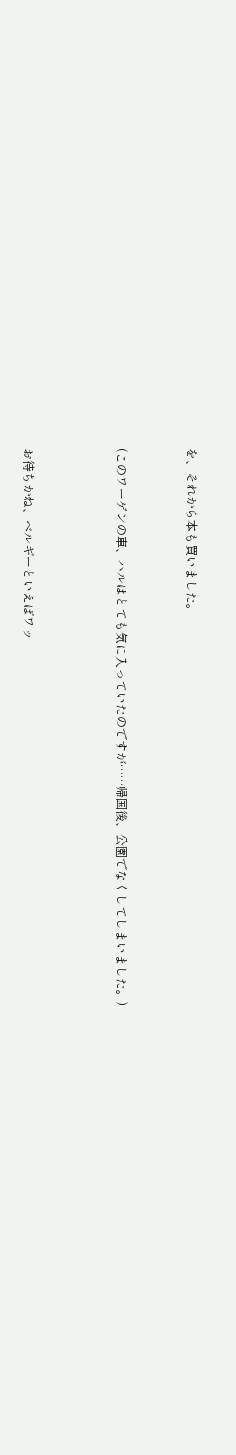を、それから本も買いました。


(このワーゲンの車、ハルはとても気に入っていたのですが……帰国後、公園でなくしてしまいました。)



お待ちかね、ベルギーといえばワッ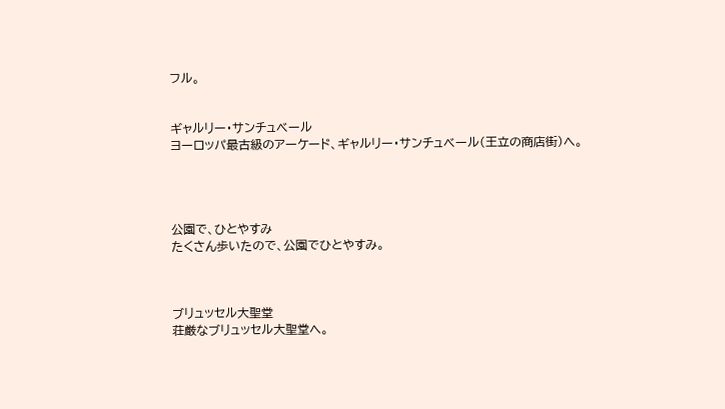フル。


ギャルリー・サンチュベール
ヨーロッパ最古級のアーケード、ギャルリー・サンチュベール(王立の商店街)へ。




公園で、ひとやすみ
たくさん歩いたので、公園でひとやすみ。



ブリュッセル大聖堂
荘厳なブリュッセル大聖堂へ。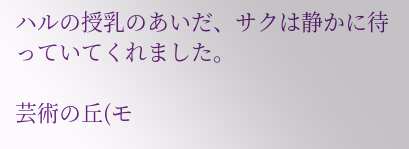ハルの授乳のあいだ、サクは静かに待っていてくれました。

芸術の丘(モ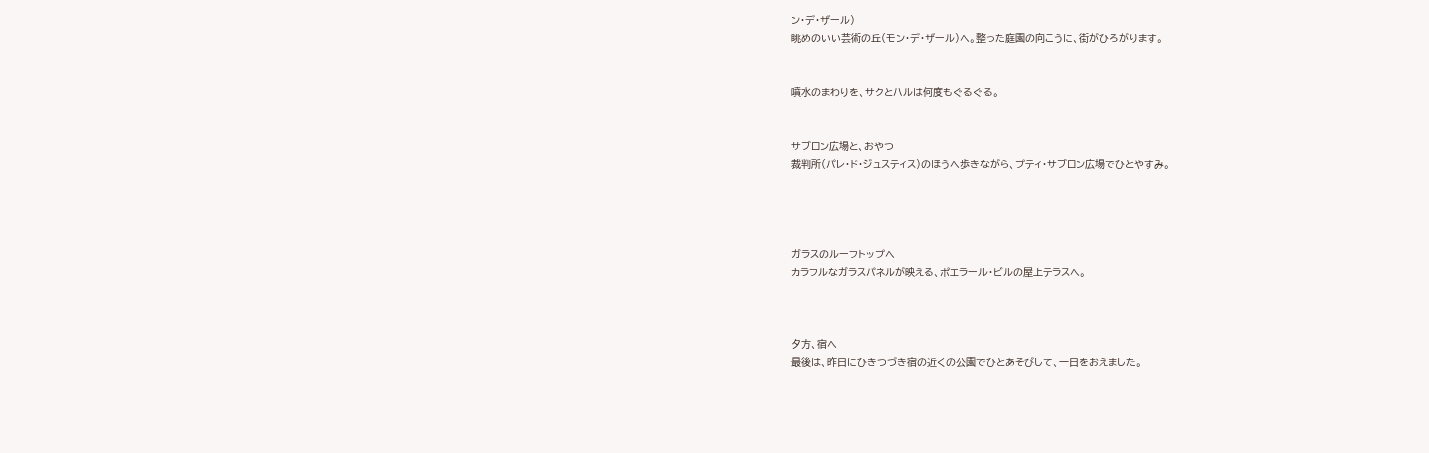ン・デ・ザール)
眺めのいい芸術の丘(モン・デ・ザール)へ。整った庭園の向こうに、街がひろがります。


噴水のまわりを、サクとハルは何度もぐるぐる。


サブロン広場と、おやつ
裁判所(パレ・ド・ジュスティス)のほうへ歩きながら、プティ・サブロン広場でひとやすみ。




ガラスのルーフトップへ
カラフルなガラスパネルが映える、ポエラール・ビルの屋上テラスへ。



夕方、宿へ
最後は、昨日にひきつづき宿の近くの公園でひとあそびして、一日をおえました。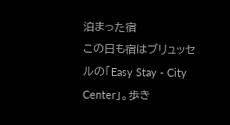泊まった宿
この日も宿はブリュッセルの「Easy Stay - City Center」。歩き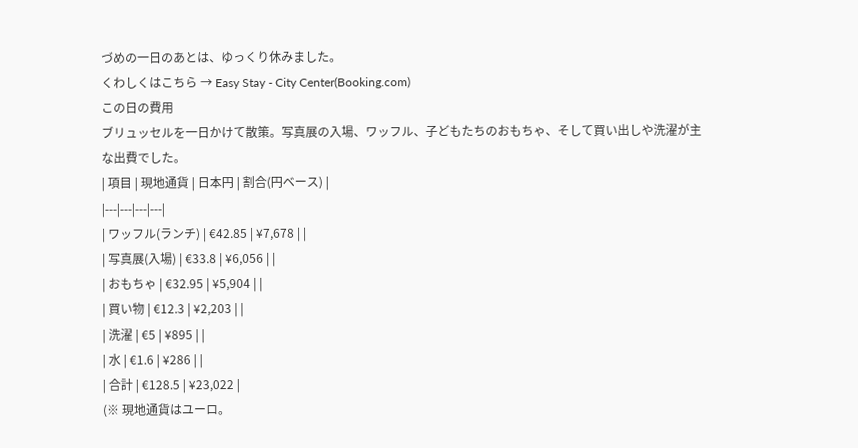づめの一日のあとは、ゆっくり休みました。
くわしくはこちら → Easy Stay - City Center(Booking.com)
この日の費用
ブリュッセルを一日かけて散策。写真展の入場、ワッフル、子どもたちのおもちゃ、そして買い出しや洗濯が主な出費でした。
| 項目 | 現地通貨 | 日本円 | 割合(円ベース) |
|---|---|---|---|
| ワッフル(ランチ) | €42.85 | ¥7,678 | |
| 写真展(入場) | €33.8 | ¥6,056 | |
| おもちゃ | €32.95 | ¥5,904 | |
| 買い物 | €12.3 | ¥2,203 | |
| 洗濯 | €5 | ¥895 | |
| 水 | €1.6 | ¥286 | |
| 合計 | €128.5 | ¥23,022 |
(※ 現地通貨はユーロ。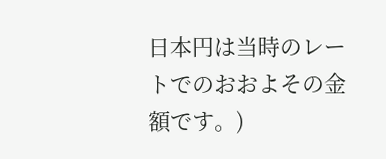日本円は当時のレートでのおおよその金額です。)